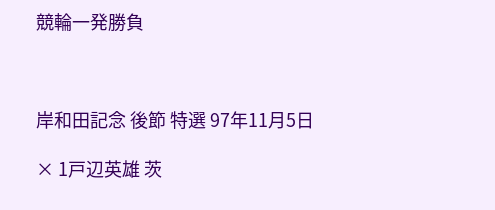競輪一発勝負



岸和田記念 後節 特選 97年11月5日

× 1戸辺英雄 茨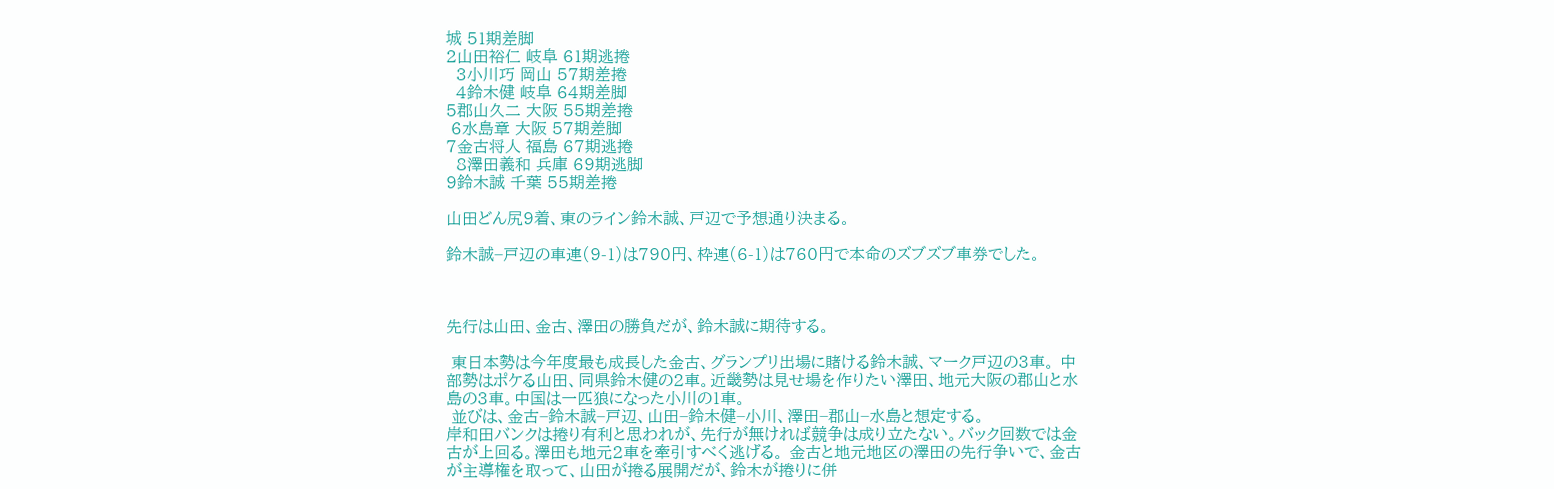城 51期差脚
2山田裕仁 岐阜 61期逃捲
  3小川巧 岡山 57期差捲
  4鈴木健 岐阜 64期差脚
5郡山久二 大阪 55期差捲
 6水島章 大阪 57期差脚
7金古将人 福島 67期逃捲
  8澤田義和 兵庫 69期逃脚
9鈴木誠 千葉 55期差捲

山田どん尻9着、東のライン鈴木誠、戸辺で予想通り決まる。

鈴木誠−戸辺の車連(9-1)は790円、枠連(6-1)は760円で本命のズブズブ車券でした。



先行は山田、金古、澤田の勝負だが、鈴木誠に期待する。

 東日本勢は今年度最も成長した金古、グランプリ出場に賭ける鈴木誠、マーク戸辺の3車。 中部勢はポケる山田、同県鈴木健の2車。近畿勢は見せ場を作りたい澤田、地元大阪の郡山と水島の3車。中国は一匹狼になった小川の1車。
 並びは、金古−鈴木誠−戸辺、山田−鈴木健−小川、澤田−郡山−水島と想定する。
岸和田バンクは捲り有利と思われが、先行が無ければ競争は成り立たない。バック回数では金古が上回る。澤田も地元2車を牽引すべく逃げる。 金古と地元地区の澤田の先行争いで、金古が主導権を取って、山田が捲る展開だが、鈴木が捲りに併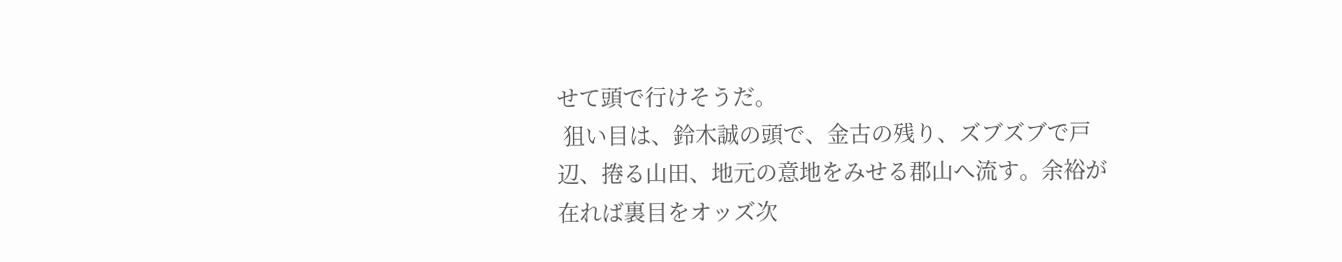せて頭で行けそうだ。
 狙い目は、鈴木誠の頭で、金古の残り、ズブズブで戸辺、捲る山田、地元の意地をみせる郡山へ流す。余裕が在れば裏目をオッズ次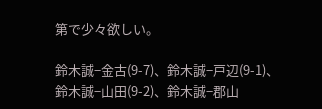第で少々欲しい。

鈴木誠−金古(9-7)、鈴木誠−戸辺(9-1)、鈴木誠−山田(9-2)、鈴木誠−郡山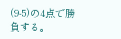(9-5)の4点で勝負する。